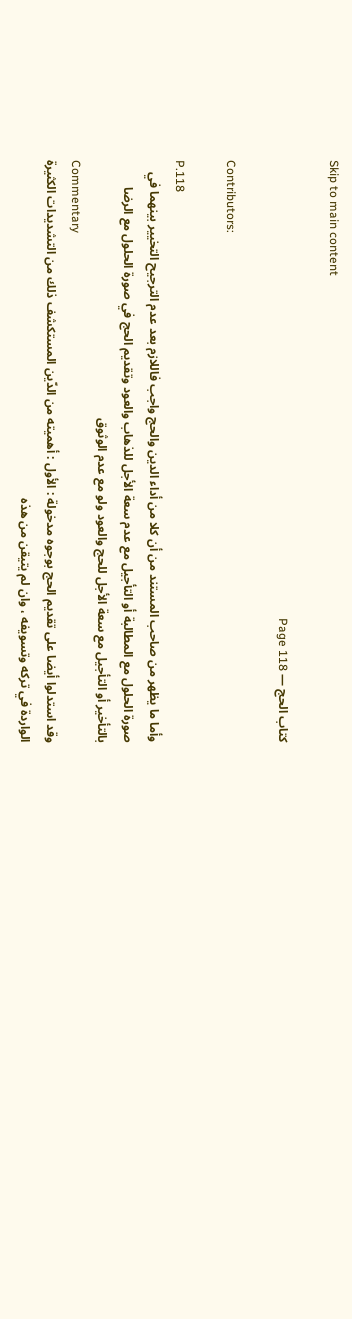Skip to main content

كتاب الحج — Page 118

Contributors:

P.118
وأما ما يظهر من صاحب المستند من أن كلا من أداء الدين والحج واجب فاللازم بعد عدم الترجيح التخيير بينهما في صورة الحلول مع المطالبة أو التأجيل مع عدم سعة الأجل للذهاب والعود وتقديم الحج في صورة الحلول مع الرضا بالتأخير أو التأجيل مع سعة الأجل للحج والعود ولو مع عدم الوثوق
Commentary
وقد استدلوا أيضا على تقديم الحج بوجوه مدخولة : الأول : أهميته من الدّين المستكشف ذلك من التشديدات الكثيرة الواردة في تركه وتسويفه ، وان لم يتيقن من هذه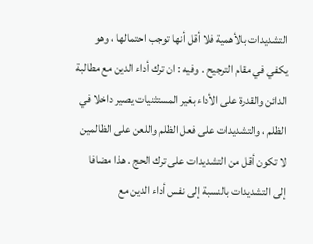التشديدات بالأهمية فلا أقل أنها توجب احتمالها ، وهو يكفي في مقام الترجيح . وفيه : ان ترك أداء الدين مع مطالبة الدائن والقدرة على الأداء بغير المستثنيات يصير داخلا في الظلم ، والتشديدات على فعل الظلم واللعن على الظالمين لا تكون أقل من التشديدات على ترك الحج . هذا مضافا إلى التشديدات بالنسبة إلى نفس أداء الدين مع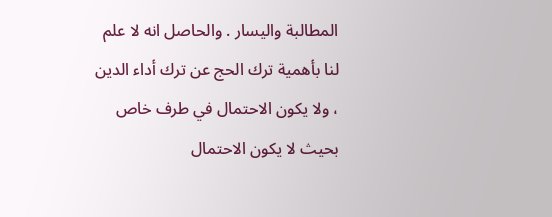المطالبة واليسار . والحاصل انه لا علم لنا بأهمية ترك الحج عن ترك أداء الدين ، ولا يكون الاحتمال في طرف خاص بحيث لا يكون الاحتمال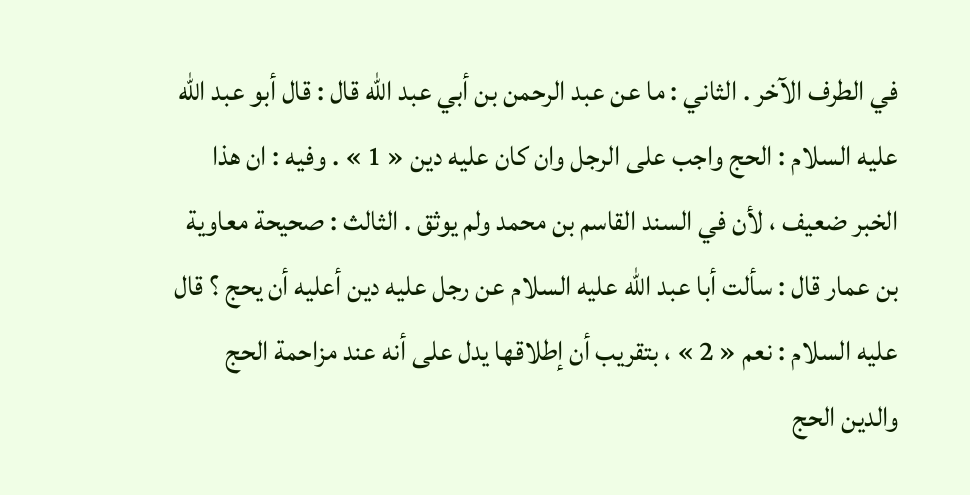في الطرف الآخر . الثاني : ما عن عبد الرحمن بن أبي عبد اللّه قال : قال أبو عبد اللّه عليه السلام : الحج واجب على الرجل وان كان عليه دين « 1 » . وفيه : ان هذا الخبر ضعيف ، لأن في السند القاسم بن محمد ولم يوثق . الثالث : صحيحة معاوية بن عمار قال : سألت أبا عبد اللّه عليه السلام عن رجل عليه دين أعليه أن يحج ؟ قال عليه السلام : نعم « 2 » ، بتقريب أن إطلاقها يدل على أنه عند مزاحمة الحج والدين الحج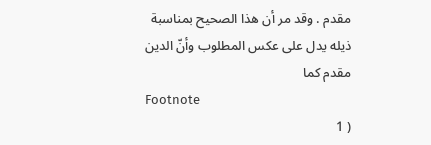مقدم . وقد مر أن هذا الصحيح بمناسبة ذيله يدل على عكس المطلوب وأنّ الدين مقدم كما
Footnote
( 1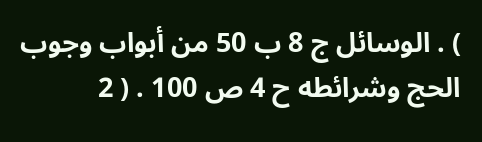) . الوسائل ج 8 ب 50 من أبواب وجوب الحج وشرائطه ح 4 ص 100 . ( 2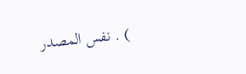) . نفس المصدر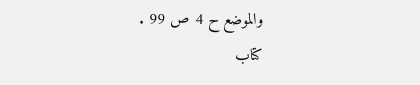والموضع ح 4 ص 99 .
كتاب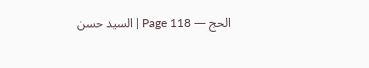الحج — Page 118 | السيد حسن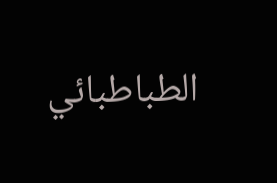الطباطبائي